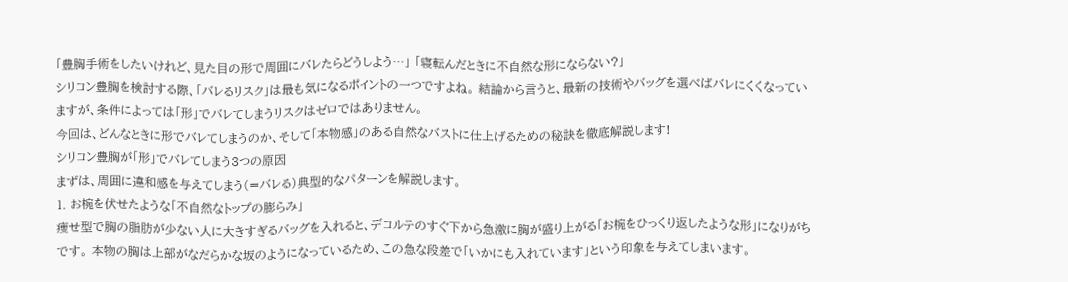「豊胸手術をしたいけれど、見た目の形で周囲にバレたらどうしよう…」 「寝転んだときに不自然な形にならない?」
シリコン豊胸を検討する際、「バレるリスク」は最も気になるポイントの一つですよね。 結論から言うと、最新の技術やバッグを選べばバレにくくなっていますが、条件によっては「形」でバレてしまうリスクはゼロではありません。
今回は、どんなときに形でバレてしまうのか、そして「本物感」のある自然なバストに仕上げるための秘訣を徹底解説します!
シリコン豊胸が「形」でバレてしまう3つの原因
まずは、周囲に違和感を与えてしまう(=バレる)典型的なパターンを解説します。
1. お椀を伏せたような「不自然なトップの膨らみ」
痩せ型で胸の脂肪が少ない人に大きすぎるバッグを入れると、デコルテのすぐ下から急激に胸が盛り上がる「お椀をひっくり返したような形」になりがちです。 本物の胸は上部がなだらかな坂のようになっているため、この急な段差で「いかにも入れています」という印象を与えてしまいます。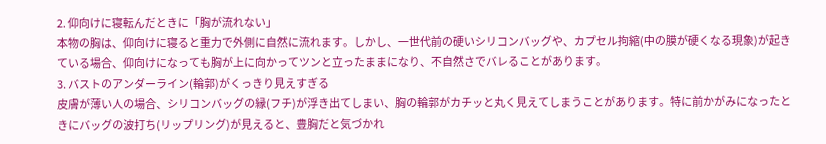2. 仰向けに寝転んだときに「胸が流れない」
本物の胸は、仰向けに寝ると重力で外側に自然に流れます。しかし、一世代前の硬いシリコンバッグや、カプセル拘縮(中の膜が硬くなる現象)が起きている場合、仰向けになっても胸が上に向かってツンと立ったままになり、不自然さでバレることがあります。
3. バストのアンダーライン(輪郭)がくっきり見えすぎる
皮膚が薄い人の場合、シリコンバッグの縁(フチ)が浮き出てしまい、胸の輪郭がカチッと丸く見えてしまうことがあります。特に前かがみになったときにバッグの波打ち(リップリング)が見えると、豊胸だと気づかれ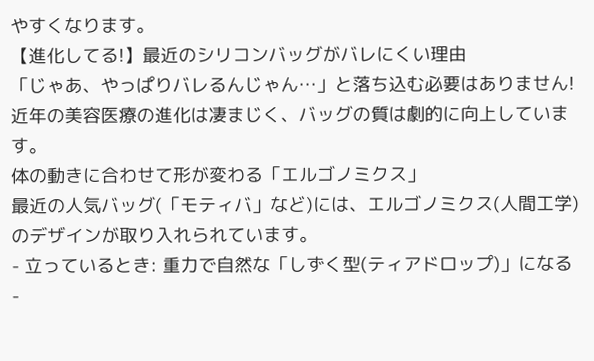やすくなります。
【進化してる!】最近のシリコンバッグがバレにくい理由
「じゃあ、やっぱりバレるんじゃん…」と落ち込む必要はありません!近年の美容医療の進化は凄まじく、バッグの質は劇的に向上しています。
体の動きに合わせて形が変わる「エルゴノミクス」
最近の人気バッグ(「モティバ」など)には、エルゴノミクス(人間工学)のデザインが取り入れられています。
- 立っているとき: 重力で自然な「しずく型(ティアドロップ)」になる
-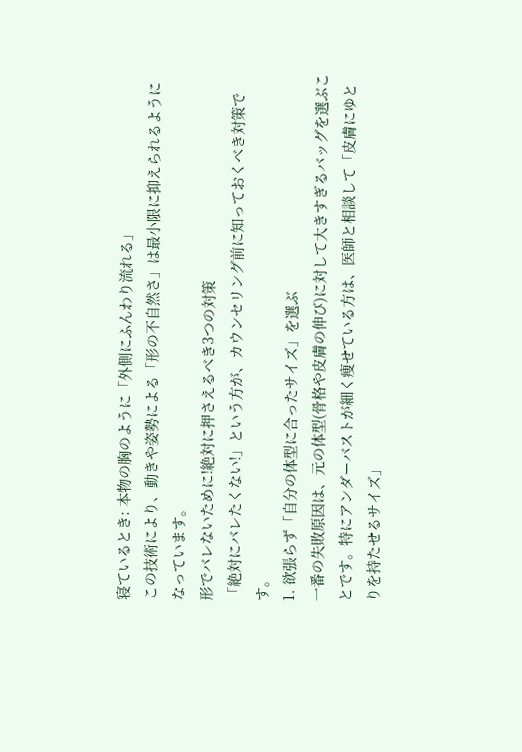寝ているとき: 本物の胸のように「外側にふんわり流れる」
この技術により、動きや姿勢による「形の不自然さ」は最小限に抑えられるようになっています。
形でバレないために!絶対に押さえるべき3つの対策
「絶対にバレたくない!」という方が、カウンセリング前に知っておくべき対策です。
1. 欲張らず「自分の体型に合ったサイズ」を選ぶ
一番の失敗原因は、元の体型(骨格や皮膚の伸び)に対して大きすぎるバッグを選ぶことです。特にアンダーバストが細く痩せている方は、医師と相談して「皮膚にゆとりを持たせるサイズ」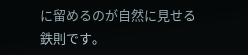に留めるのが自然に見せる鉄則です。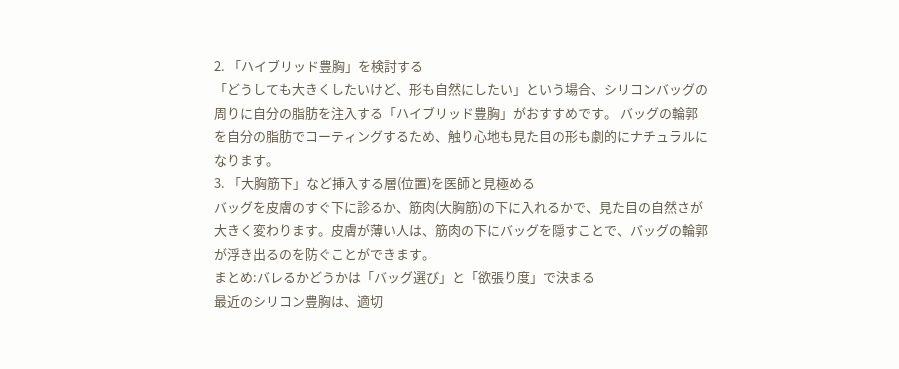2. 「ハイブリッド豊胸」を検討する
「どうしても大きくしたいけど、形も自然にしたい」という場合、シリコンバッグの周りに自分の脂肪を注入する「ハイブリッド豊胸」がおすすめです。 バッグの輪郭を自分の脂肪でコーティングするため、触り心地も見た目の形も劇的にナチュラルになります。
3. 「大胸筋下」など挿入する層(位置)を医師と見極める
バッグを皮膚のすぐ下に診るか、筋肉(大胸筋)の下に入れるかで、見た目の自然さが大きく変わります。皮膚が薄い人は、筋肉の下にバッグを隠すことで、バッグの輪郭が浮き出るのを防ぐことができます。
まとめ:バレるかどうかは「バッグ選び」と「欲張り度」で決まる
最近のシリコン豊胸は、適切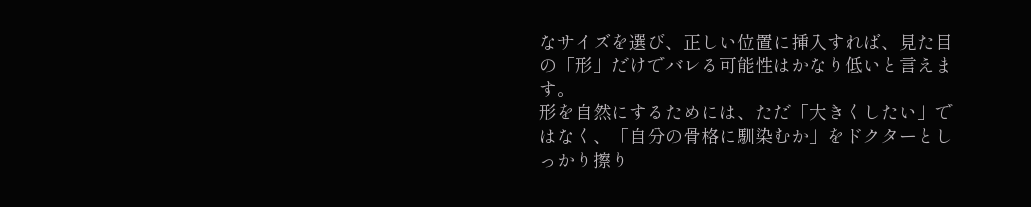なサイズを選び、正しい位置に挿入すれば、見た目の「形」だけでバレる可能性はかなり低いと言えます。
形を自然にするためには、ただ「大きくしたい」ではなく、「自分の骨格に馴染むか」をドクターとしっかり擦り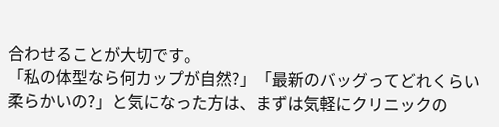合わせることが大切です。
「私の体型なら何カップが自然?」「最新のバッグってどれくらい柔らかいの?」と気になった方は、まずは気軽にクリニックの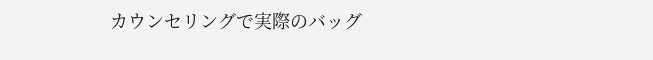カウンセリングで実際のバッグ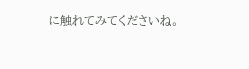に触れてみてくださいね。